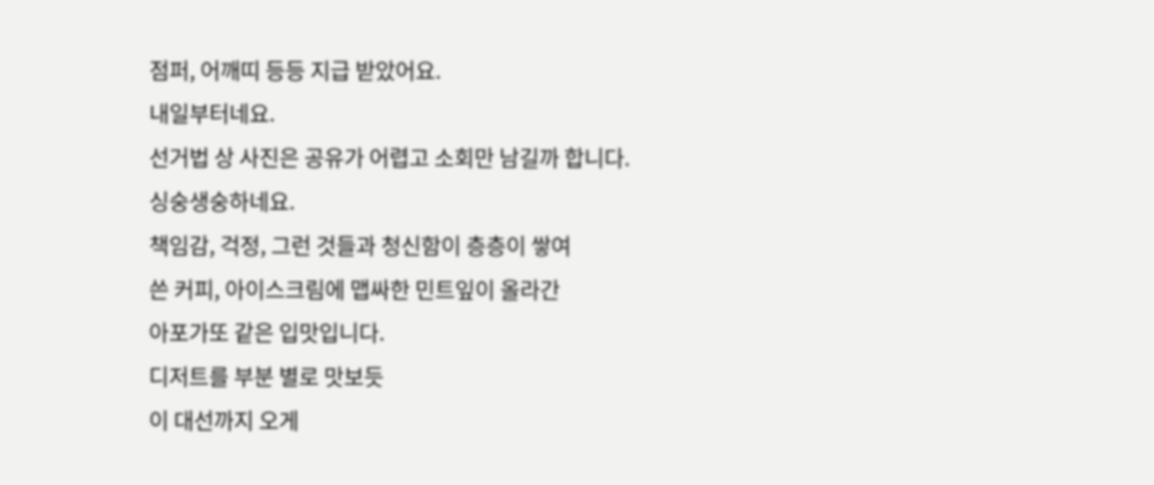점퍼, 어깨띠 등등 지급 받았어요.
내일부터네요.
선거법 상 사진은 공유가 어렵고 소회만 남길까 합니다.
싱숭생숭하네요.
책임감, 걱정, 그런 것들과 청신함이 층층이 쌓여
쓴 커피, 아이스크림에 맵싸한 민트잎이 올라간
아포가또 같은 입맛입니다.
디저트를 부분 별로 맛보듯
이 대선까지 오게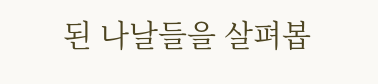된 나날들을 살펴봅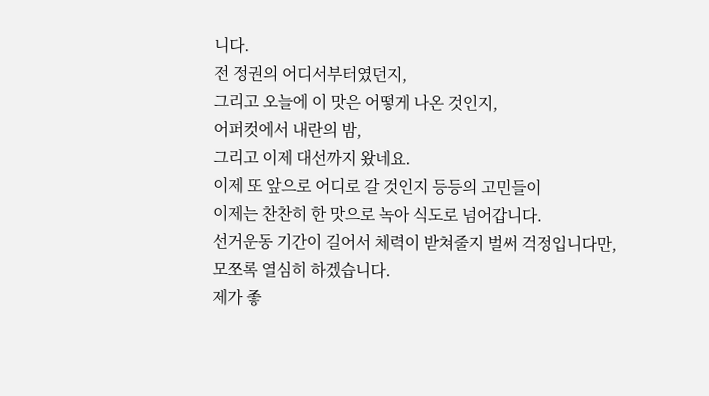니다.
전 정권의 어디서부터였던지,
그리고 오늘에 이 맛은 어떻게 나온 것인지,
어퍼컷에서 내란의 밤,
그리고 이제 대선까지 왔네요.
이제 또 앞으로 어디로 갈 것인지 등등의 고민들이
이제는 찬찬히 한 맛으로 녹아 식도로 넘어갑니다.
선거운동 기간이 길어서 체력이 받쳐줄지 벌써 걱정입니다만,
모쪼록 열심히 하겠습니다.
제가 좋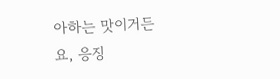아하는 맛이거든요, 응징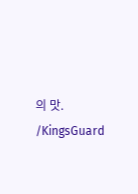의 맛.
/KingsGuard